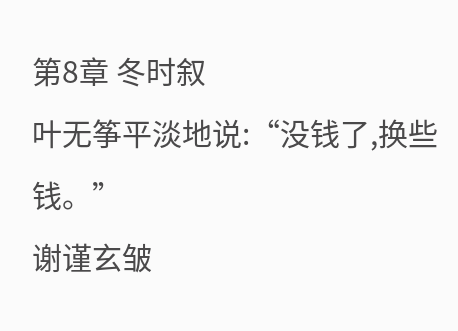第8章 冬时叙
叶无筝平淡地说:“没钱了,换些钱。”
谢谨玄皱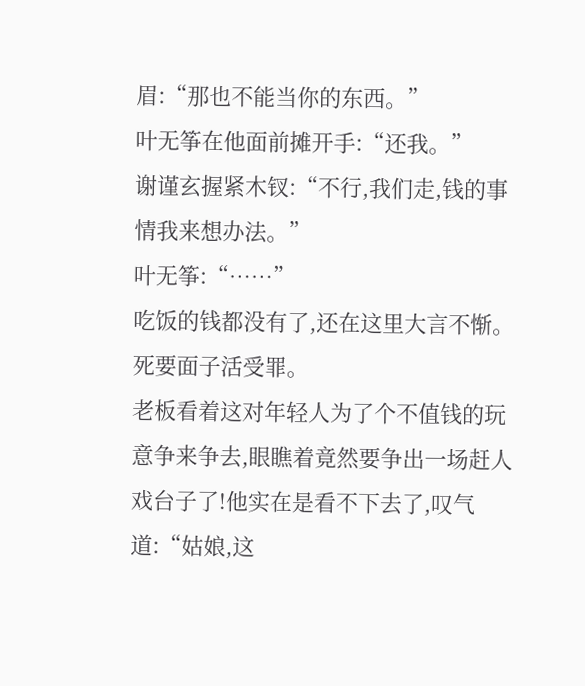眉:“那也不能当你的东西。”
叶无筝在他面前摊开手:“还我。”
谢谨玄握紧木钗:“不行,我们走,钱的事情我来想办法。”
叶无筝:“……”
吃饭的钱都没有了,还在这里大言不惭。死要面子活受罪。
老板看着这对年轻人为了个不值钱的玩意争来争去,眼瞧着竟然要争出一场赶人戏台子了!他实在是看不下去了,叹气道:“姑娘,这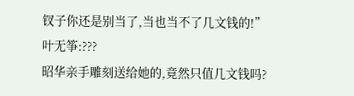钗子你还是别当了,当也当不了几文钱的!”
叶无筝:???
昭华亲手雕刻送给她的,竟然只值几文钱吗?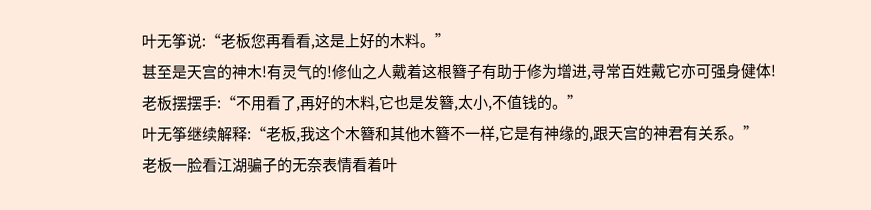叶无筝说:“老板您再看看,这是上好的木料。”
甚至是天宫的神木!有灵气的!修仙之人戴着这根簪子有助于修为增进,寻常百姓戴它亦可强身健体!
老板摆摆手:“不用看了,再好的木料,它也是发簪,太小,不值钱的。”
叶无筝继续解释:“老板,我这个木簪和其他木簪不一样,它是有神缘的,跟天宫的神君有关系。”
老板一脸看江湖骗子的无奈表情看着叶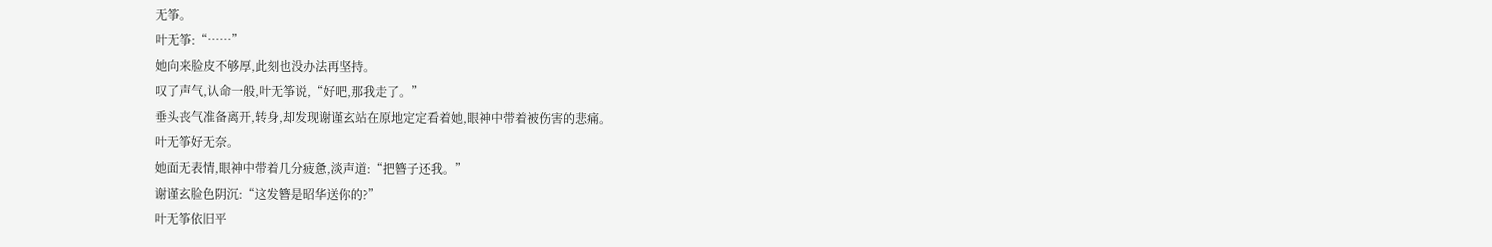无筝。
叶无筝:“……”
她向来脸皮不够厚,此刻也没办法再坚持。
叹了声气,认命一般,叶无筝说,“好吧,那我走了。”
垂头丧气准备离开,转身,却发现谢谨玄站在原地定定看着她,眼神中带着被伤害的悲痛。
叶无筝好无奈。
她面无表情,眼神中带着几分疲惫,淡声道:“把簪子还我。”
谢谨玄脸色阴沉:“这发簪是昭华送你的?”
叶无筝依旧平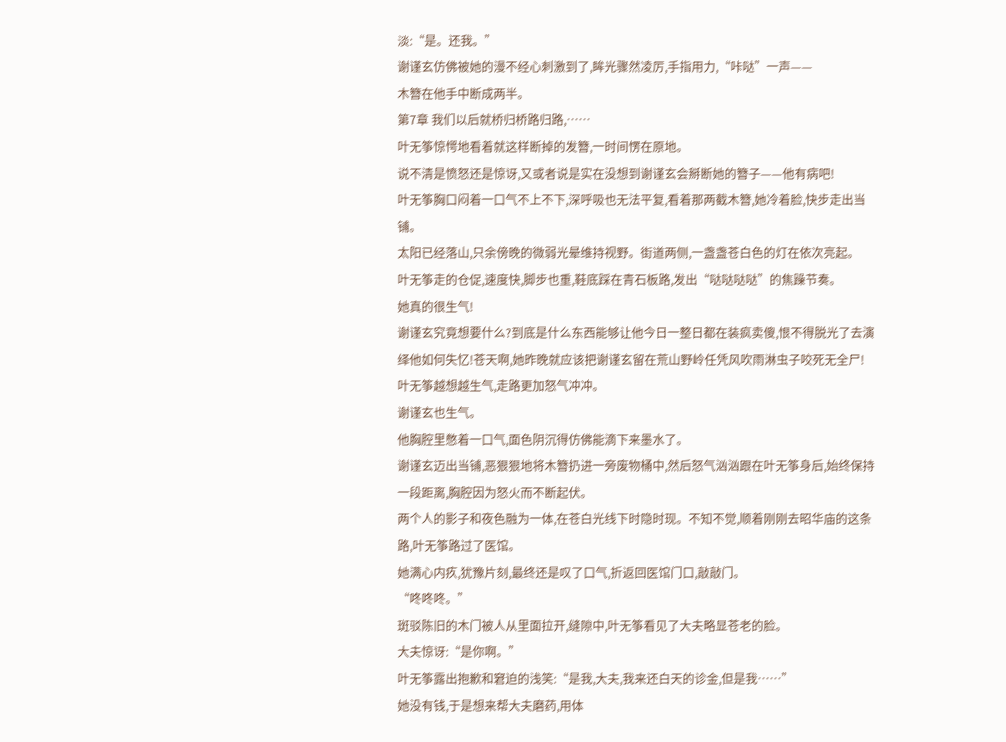淡:“是。还我。”
谢谨玄仿佛被她的漫不经心刺激到了,眸光骤然凌厉,手指用力,“咔哒”一声——
木簪在他手中断成两半。
第7章 我们以后就桥归桥路归路,……
叶无筝惊愕地看着就这样断掉的发簪,一时间愣在原地。
说不清是愤怒还是惊讶,又或者说是实在没想到谢谨玄会掰断她的簪子——他有病吧!
叶无筝胸口闷着一口气不上不下,深呼吸也无法平复,看着那两截木簪,她冷着脸,快步走出当铺。
太阳已经落山,只余傍晚的微弱光晕维持视野。街道两侧,一盏盏苍白色的灯在依次亮起。
叶无筝走的仓促,速度快,脚步也重,鞋底踩在青石板路,发出“哒哒哒哒”的焦躁节奏。
她真的很生气!
谢谨玄究竟想要什么?到底是什么东西能够让他今日一整日都在装疯卖傻,恨不得脱光了去演绎他如何失忆!苍天啊,她昨晚就应该把谢谨玄留在荒山野岭任凭风吹雨淋虫子咬死无全尸!
叶无筝越想越生气,走路更加怒气冲冲。
谢谨玄也生气。
他胸腔里憋着一口气,面色阴沉得仿佛能滴下来墨水了。
谢谨玄迈出当铺,恶狠狠地将木簪扔进一旁废物桶中,然后怒气汹汹跟在叶无筝身后,始终保持一段距离,胸腔因为怒火而不断起伏。
两个人的影子和夜色融为一体,在苍白光线下时隐时现。不知不觉,顺着刚刚去昭华庙的这条路,叶无筝路过了医馆。
她满心内疚,犹豫片刻,最终还是叹了口气,折返回医馆门口,敲敲门。
“咚咚咚。”
斑驳陈旧的木门被人从里面拉开,缝隙中,叶无筝看见了大夫略显苍老的脸。
大夫惊讶:“是你啊。”
叶无筝露出抱歉和窘迫的浅笑:“是我,大夫,我来还白天的诊金,但是我……”
她没有钱,于是想来帮大夫磨药,用体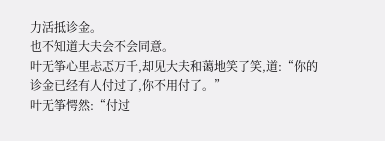力活抵诊金。
也不知道大夫会不会同意。
叶无筝心里忐忑万千,却见大夫和蔼地笑了笑,道:“你的诊金已经有人付过了,你不用付了。”
叶无筝愕然:“付过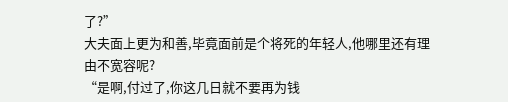了?”
大夫面上更为和善,毕竟面前是个将死的年轻人,他哪里还有理由不宽容呢?
“是啊,付过了,你这几日就不要再为钱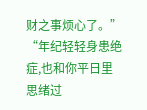财之事烦心了。”
“年纪轻轻身患绝症,也和你平日里思绪过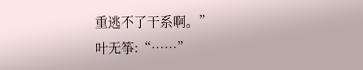重逃不了干系啊。”
叶无筝:“……”